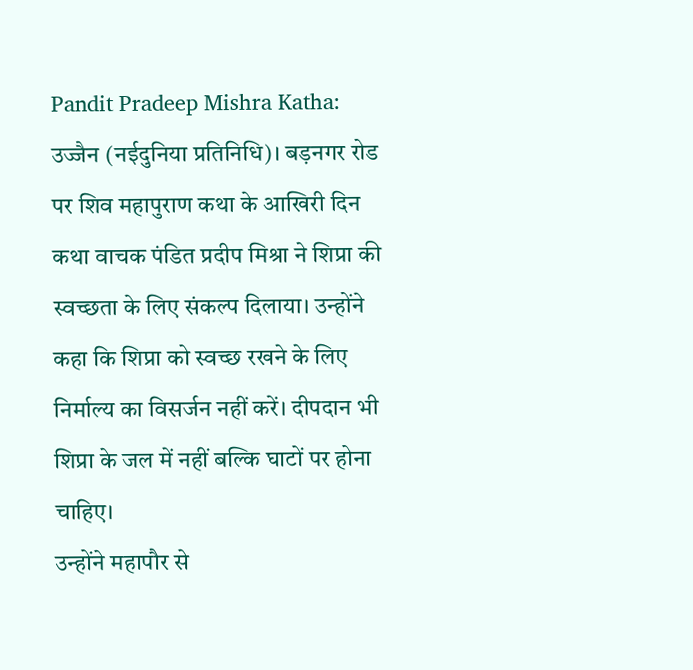Pandit Pradeep Mishra Katha: उज्जैन (नईदुनिया प्रतिनिधि)। बड़नगर रोड पर शिव महापुराण कथा के आखिरी दिन कथा वाचक पंडित प्रदीप मिश्रा ने शिप्रा की स्वच्छता के लिए संकल्प दिलाया। उन्होंने कहा कि शिप्रा को स्वच्छ रखने के लिए निर्माल्य का विसर्जन नहीं करें। दीपदान भी शिप्रा के जल में नहीं बल्कि घाटों पर होना चाहिए।
उन्होंने महापौर से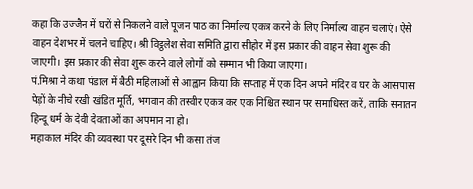कहा कि उज्जैन में घरों से निकलने वाले पूजन पाठ का निर्माल्य एकत्र करने के लिए निर्माल्य वाहन चलाएं। ऐसे वाहन देशभर में चलने चाहिए। श्री विट्ठलेश सेवा समिति द्वारा सीहोर में इस प्रकार की वाहन सेवा शुरू की जाएगी। इस प्रकार की सेवा शुरू करने वाले लोगों को सम्मान भी किया जाएगा।
पं.मिश्रा ने कथा पंडाल में बैठी महिलाओं से आह्वान किया कि सप्ताह में एक दिन अपने मंदिर व घर के आसपास पेड़ों के नीचे रखी खंडित मूर्ति, भगवान की तस्वीर एकत्र कर एक निश्चित स्थान पर समाधिस्त करें, ताकि सनातन हिन्दू धर्म के देवी देवताओं का अपमान ना हो।
महाकाल मंदिर की व्यवस्था पर दूसरे दिन भी कसा तंज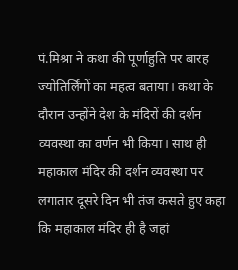पं.मिश्रा ने कथा की पूर्णाहुति पर बारह ज्योतिर्लिंगों का महत्व बताया। कथा के दौरान उन्होंने देश के मंदिरों की दर्शन व्यवस्था का वर्णन भी किया। साथ ही महाकाल मंदिर की दर्शन व्यवस्था पर लगातार दूसरे दिन भी तंज कसते हुए कहा कि महाकाल मंदिर ही है जहां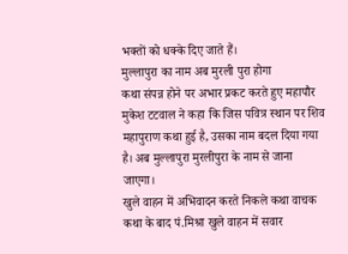भक्तों को धक्के दिए जाते हैं।
मुल्लापुरा का नाम अब मुरली पुरा होगा
कथा संपन्न होने पर अभार प्रकट करते हुए महापौर मुकेश टटवाल ने कहा कि जिस पवित्र स्थान पर शिव महापुराण कथा हुई है, उसका नाम बदल दिया गया है। अब मुल्लापुरा मुरलीपुरा के नाम से जाना जाएगा।
खुले वाहन में अभिवादन करते निकले कथा वाचक
कथा के बाद पं.मिश्रा खुले वाहन में सवार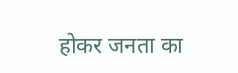होकर जनता का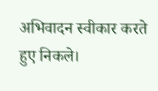अभिवादन स्वीकार करते हुए निकले।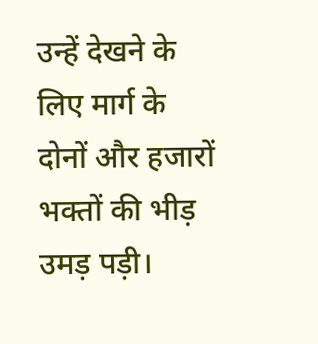उन्हें देखने के लिए मार्ग के दोनों और हजारों भक्तों की भीड़ उमड़ पड़ी।